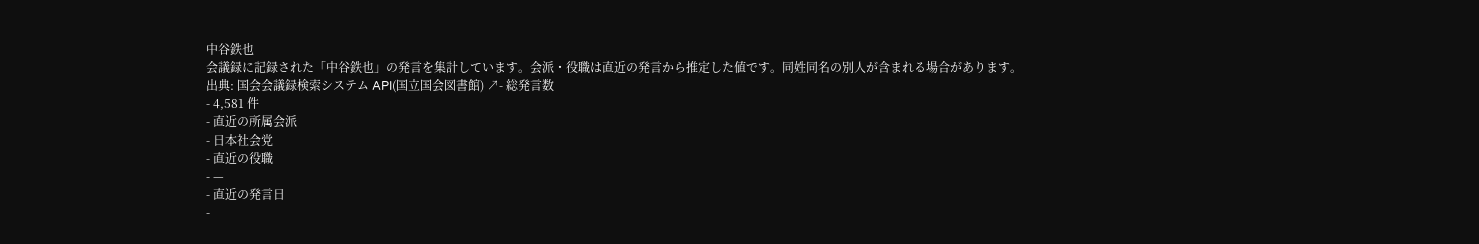中谷鉄也
会議録に記録された「中谷鉄也」の発言を集計しています。会派・役職は直近の発言から推定した値です。同姓同名の別人が含まれる場合があります。
出典: 国会会議録検索システム API(国立国会図書館) ↗- 総発言数
- 4,581 件
- 直近の所属会派
- 日本社会党
- 直近の役職
- —
- 直近の発言日
-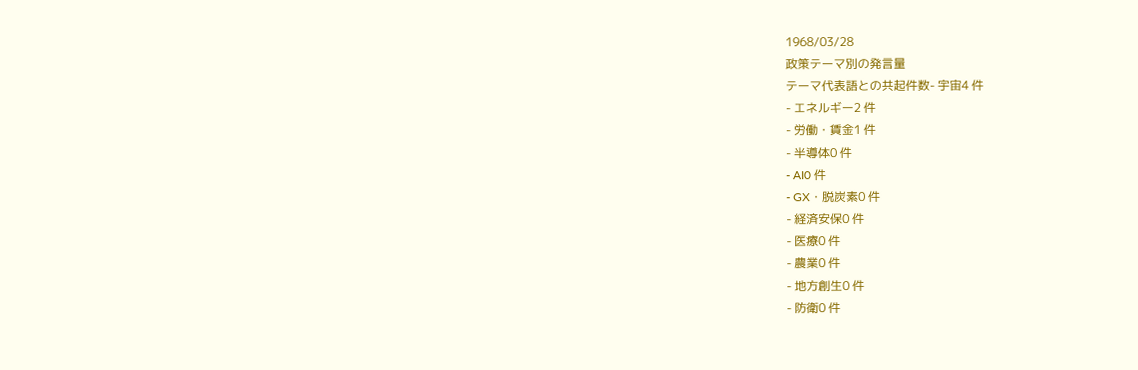1968/03/28
政策テーマ別の発言量
テーマ代表語との共起件数- 宇宙4 件
- エネルギー2 件
- 労働・賃金1 件
- 半導体0 件
- AI0 件
- GX・脱炭素0 件
- 経済安保0 件
- 医療0 件
- 農業0 件
- 地方創生0 件
- 防衛0 件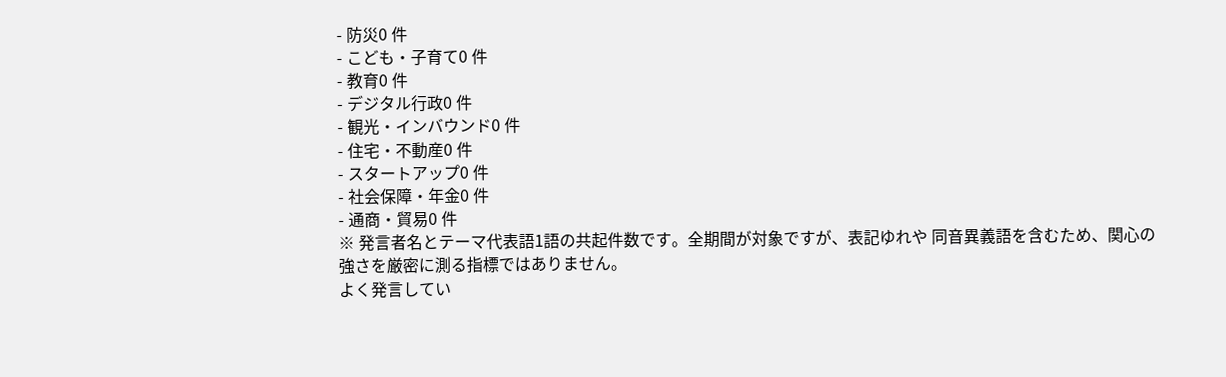- 防災0 件
- こども・子育て0 件
- 教育0 件
- デジタル行政0 件
- 観光・インバウンド0 件
- 住宅・不動産0 件
- スタートアップ0 件
- 社会保障・年金0 件
- 通商・貿易0 件
※ 発言者名とテーマ代表語1語の共起件数です。全期間が対象ですが、表記ゆれや 同音異義語を含むため、関心の強さを厳密に測る指標ではありません。
よく発言してい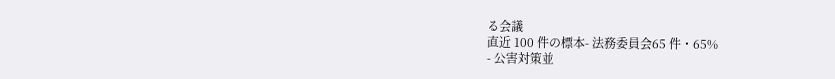る会議
直近 100 件の標本- 法務委員会65 件・65%
- 公害対策並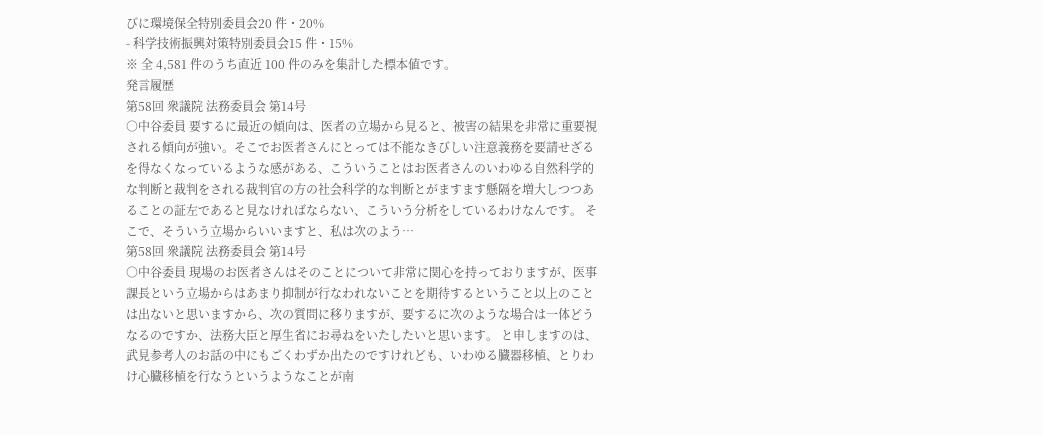びに環境保全特別委員会20 件・20%
- 科学技術振興対策特別委員会15 件・15%
※ 全 4,581 件のうち直近 100 件のみを集計した標本値です。
発言履歴
第58回 衆議院 法務委員会 第14号
○中谷委員 要するに最近の傾向は、医者の立場から見ると、被害の結果を非常に重要視される傾向が強い。そこでお医者さんにとっては不能なきびしい注意義務を要請せざるを得なくなっているような感がある、こういうことはお医者さんのいわゆる自然科学的な判断と裁判をされる裁判官の方の社会科学的な判断とがますます懸隔を増大しつつあることの証左であると見なければならない、こういう分析をしているわけなんです。 そこで、そういう立場からいいますと、私は次のよう…
第58回 衆議院 法務委員会 第14号
○中谷委員 現場のお医者さんはそのことについて非常に関心を持っておりますが、医事課長という立場からはあまり抑制が行なわれないことを期待するということ以上のことは出ないと思いますから、次の質問に移りますが、要するに次のような場合は一体どうなるのですか、法務大臣と厚生省にお尋ねをいたしたいと思います。 と申しますのは、武見参考人のお話の中にもごくわずか出たのですけれども、いわゆる臓器移植、とりわけ心臓移植を行なうというようなことが南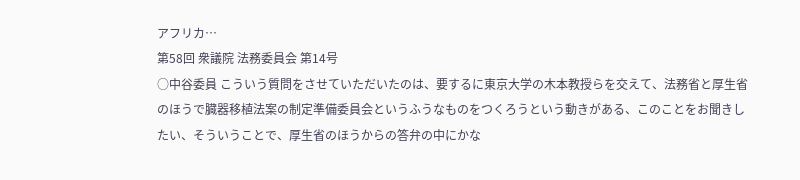アフリカ…
第58回 衆議院 法務委員会 第14号
○中谷委員 こういう質問をさせていただいたのは、要するに東京大学の木本教授らを交えて、法務省と厚生省のほうで臓器移植法案の制定準備委員会というふうなものをつくろうという動きがある、このことをお聞きしたい、そういうことで、厚生省のほうからの答弁の中にかな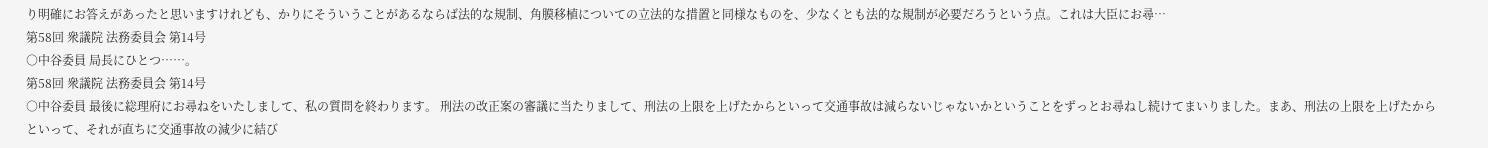り明確にお答えがあったと思いますけれども、かりにそういうことがあるならば法的な規制、角膜移植についての立法的な措置と同様なものを、少なくとも法的な規制が必要だろうという点。これは大臣にお尋…
第58回 衆議院 法務委員会 第14号
○中谷委員 局長にひとつ……。
第58回 衆議院 法務委員会 第14号
○中谷委員 最後に総理府にお尋ねをいたしまして、私の質問を終わります。 刑法の改正案の審議に当たりまして、刑法の上限を上げたからといって交通事故は減らないじゃないかということをずっとお尋ねし続けてまいりました。まあ、刑法の上限を上げたからといって、それが直ちに交通事故の減少に結び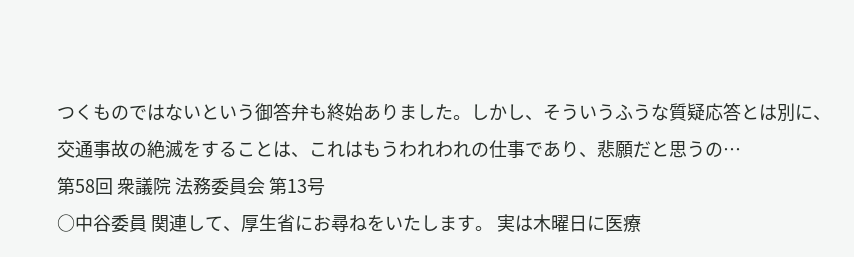つくものではないという御答弁も終始ありました。しかし、そういうふうな質疑応答とは別に、交通事故の絶滅をすることは、これはもうわれわれの仕事であり、悲願だと思うの…
第58回 衆議院 法務委員会 第13号
○中谷委員 関連して、厚生省にお尋ねをいたします。 実は木曜日に医療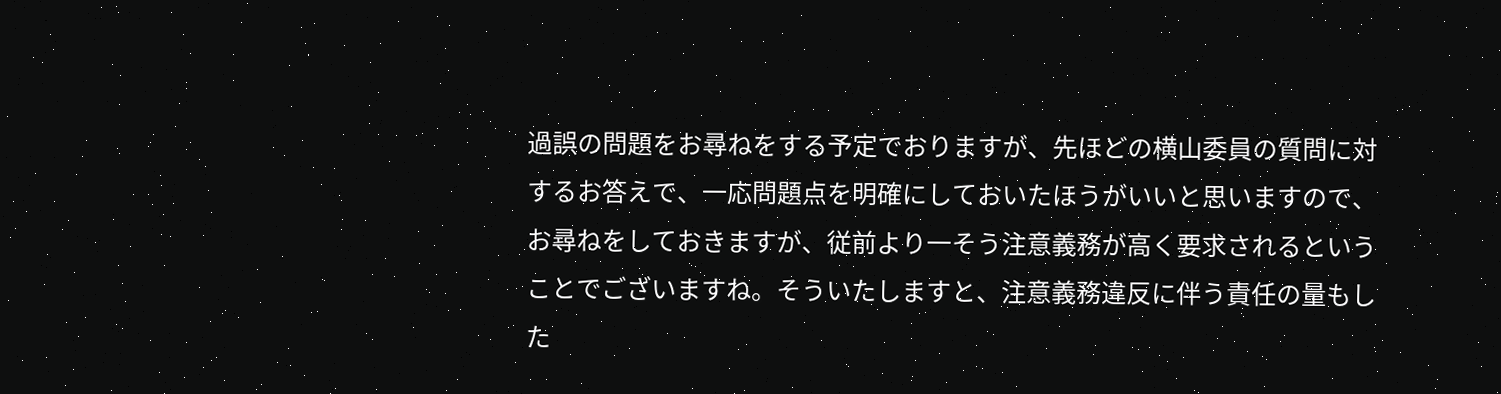過誤の問題をお尋ねをする予定でおりますが、先ほどの横山委員の質問に対するお答えで、一応問題点を明確にしておいたほうがいいと思いますので、お尋ねをしておきますが、従前より一そう注意義務が高く要求されるということでございますね。そういたしますと、注意義務違反に伴う責任の量もした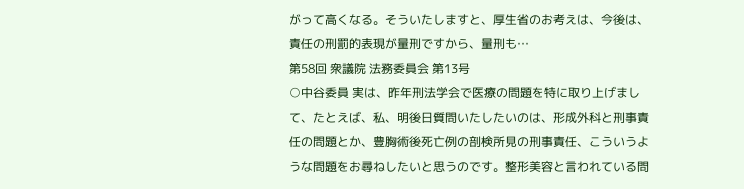がって高くなる。そういたしますと、厚生省のお考えは、今後は、責任の刑罰的表現が量刑ですから、量刑も…
第58回 衆議院 法務委員会 第13号
○中谷委員 実は、昨年刑法学会で医療の問題を特に取り上げまして、たとえば、私、明後日質問いたしたいのは、形成外科と刑事責任の問題とか、豊胸術後死亡例の剖検所見の刑事責任、こういうような問題をお尋ねしたいと思うのです。整形美容と言われている問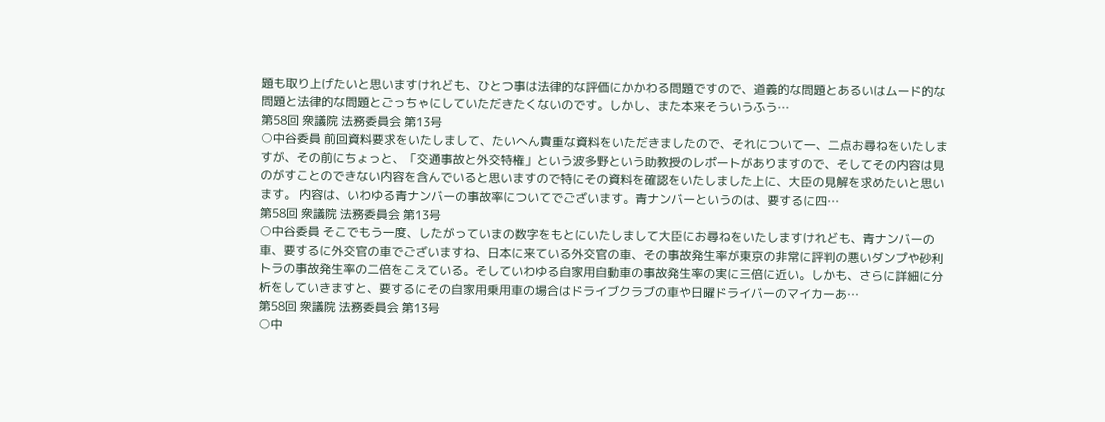題も取り上げたいと思いますけれども、ひとつ事は法律的な評価にかかわる問題ですので、道義的な問題とあるいはムード的な問題と法律的な問題とごっちゃにしていただきたくないのです。しかし、また本来そういうふう…
第58回 衆議院 法務委員会 第13号
○中谷委員 前回資料要求をいたしまして、たいへん貴重な資料をいただきましたので、それについて一、二点お尋ねをいたしますが、その前にちょっと、「交通事故と外交特権」という波多野という助教授のレポートがありますので、そしてその内容は見のがすことのできない内容を含んでいると思いますので特にその資料を確認をいたしました上に、大臣の見解を求めたいと思います。 内容は、いわゆる青ナンバーの事故率についてでございます。青ナンバーというのは、要するに四…
第58回 衆議院 法務委員会 第13号
○中谷委員 そこでもう一度、したがっていまの数字をもとにいたしまして大臣にお尋ねをいたしますけれども、青ナンバーの車、要するに外交官の車でございますね、日本に来ている外交官の車、その事故発生率が東京の非常に評判の悪いダンプや砂利トラの事故発生率の二倍をこえている。そしていわゆる自家用自動車の事故発生率の実に三倍に近い。しかも、さらに詳細に分析をしていきますと、要するにその自家用乗用車の場合はドライブクラブの車や日曜ドライバーのマイカーあ…
第58回 衆議院 法務委員会 第13号
○中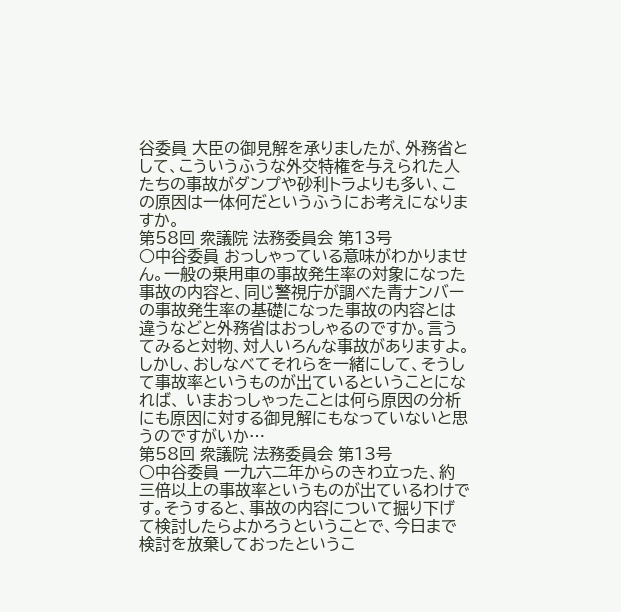谷委員 大臣の御見解を承りましたが、外務省として、こういうふうな外交特権を与えられた人たちの事故がダンプや砂利トラよりも多い、この原因は一体何だというふうにお考えになりますか。
第58回 衆議院 法務委員会 第13号
○中谷委員 おっしゃっている意味がわかりません。一般の乗用車の事故発生率の対象になった事故の内容と、同じ警視庁が調べた青ナンバーの事故発生率の基礎になった事故の内容とは違うなどと外務省はおっしゃるのですか。言うてみると対物、対人いろんな事故がありますよ。しかし、おしなべてそれらを一緒にして、そうして事故率というものが出ているということになれば、 いまおっしゃったことは何ら原因の分析にも原因に対する御見解にもなっていないと思うのですがいか…
第58回 衆議院 法務委員会 第13号
○中谷委員 一九六二年からのきわ立った、約三倍以上の事故率というものが出ているわけです。そうすると、事故の内容について掘り下げて検討したらよかろうということで、今日まで検討を放棄しておったというこ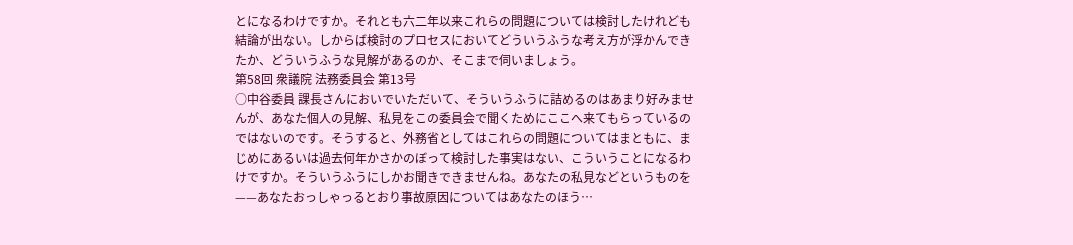とになるわけですか。それとも六二年以来これらの問題については検討したけれども結論が出ない。しからば検討のプロセスにおいてどういうふうな考え方が浮かんできたか、どういうふうな見解があるのか、そこまで伺いましょう。
第58回 衆議院 法務委員会 第13号
○中谷委員 課長さんにおいでいただいて、そういうふうに詰めるのはあまり好みませんが、あなた個人の見解、私見をこの委員会で聞くためにここへ来てもらっているのではないのです。そうすると、外務省としてはこれらの問題についてはまともに、まじめにあるいは過去何年かさかのぼって検討した事実はない、こういうことになるわけですか。そういうふうにしかお聞きできませんね。あなたの私見などというものを——あなたおっしゃっるとおり事故原因についてはあなたのほう…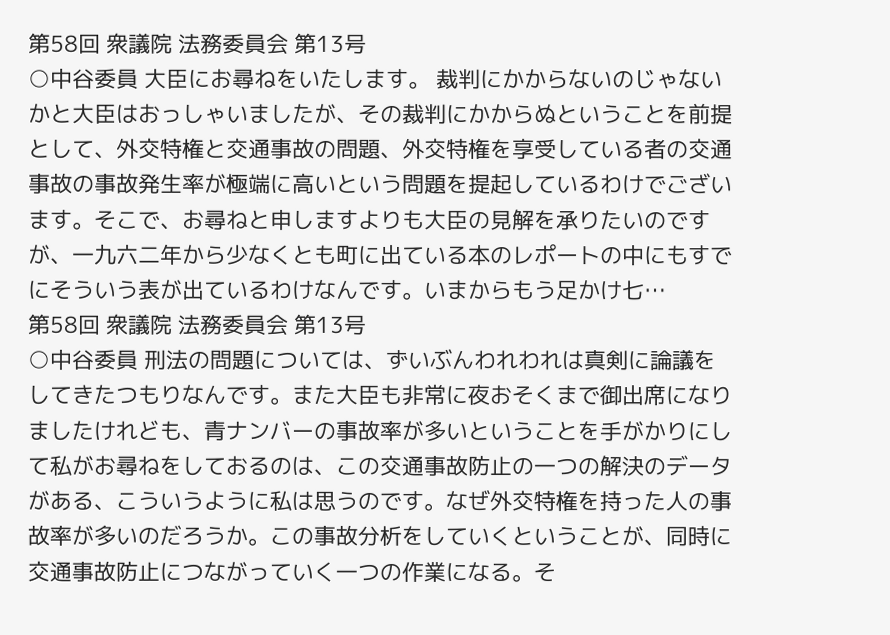第58回 衆議院 法務委員会 第13号
○中谷委員 大臣にお尋ねをいたします。 裁判にかからないのじゃないかと大臣はおっしゃいましたが、その裁判にかからぬということを前提として、外交特権と交通事故の問題、外交特権を享受している者の交通事故の事故発生率が極端に高いという問題を提起しているわけでございます。そこで、お尋ねと申しますよりも大臣の見解を承りたいのですが、一九六二年から少なくとも町に出ている本のレポートの中にもすでにそういう表が出ているわけなんです。いまからもう足かけ七…
第58回 衆議院 法務委員会 第13号
○中谷委員 刑法の問題については、ずいぶんわれわれは真剣に論議をしてきたつもりなんです。また大臣も非常に夜おそくまで御出席になりましたけれども、青ナンバーの事故率が多いということを手がかりにして私がお尋ねをしておるのは、この交通事故防止の一つの解決のデータがある、こういうように私は思うのです。なぜ外交特権を持った人の事故率が多いのだろうか。この事故分析をしていくということが、同時に交通事故防止につながっていく一つの作業になる。そ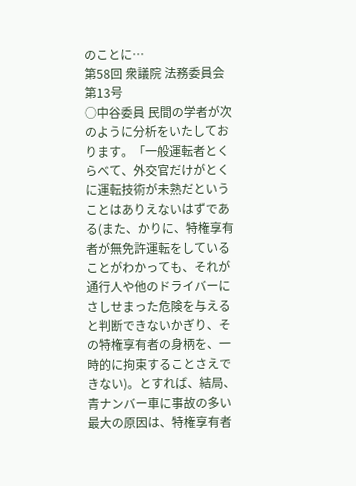のことに…
第58回 衆議院 法務委員会 第13号
○中谷委員 民間の学者が次のように分析をいたしております。「一般運転者とくらべて、外交官だけがとくに運転技術が未熟だということはありえないはずである(また、かりに、特権享有者が無免許運転をしていることがわかっても、それが通行人や他のドライバーにさしせまった危険を与えると判断できないかぎり、その特権享有者の身柄を、一時的に拘束することさえできない)。とすれば、結局、青ナンバー車に事故の多い最大の原因は、特権享有者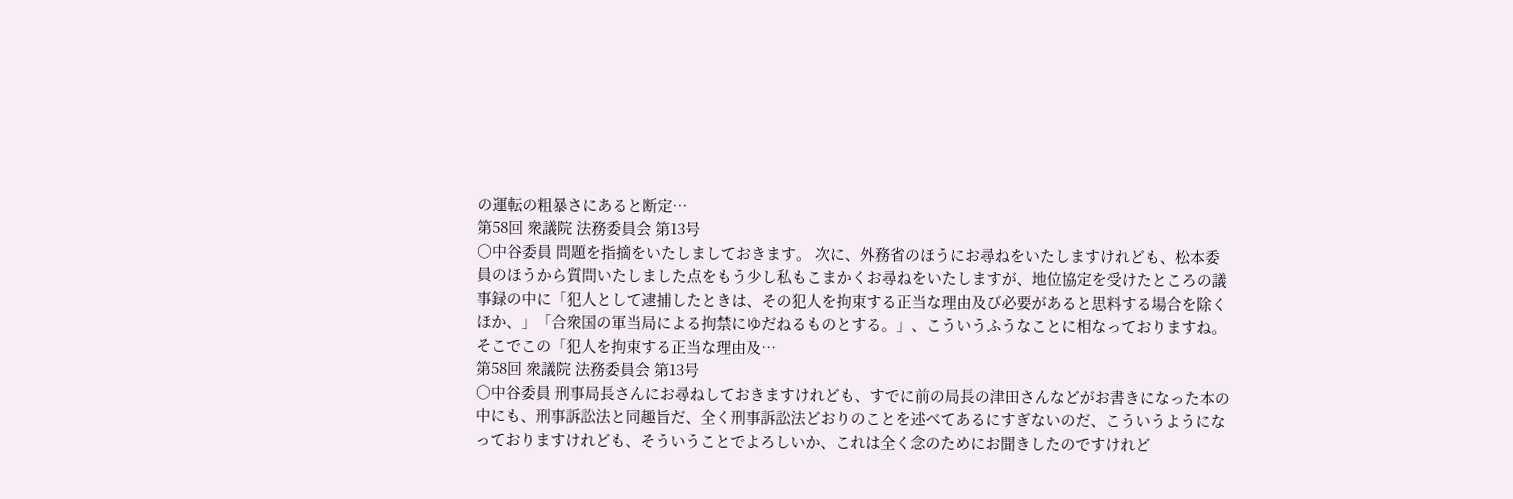の運転の粗暴さにあると断定…
第58回 衆議院 法務委員会 第13号
○中谷委員 問題を指摘をいたしましておきます。 次に、外務省のほうにお尋ねをいたしますけれども、松本委員のほうから質問いたしました点をもう少し私もこまかくお尋ねをいたしますが、地位協定を受けたところの議事録の中に「犯人として逮捕したときは、その犯人を拘束する正当な理由及び必要があると思料する場合を除くほか、」「合衆国の軍当局による拘禁にゆだねるものとする。」、こういうふうなことに相なっておりますね。そこでこの「犯人を拘束する正当な理由及…
第58回 衆議院 法務委員会 第13号
○中谷委員 刑事局長さんにお尋ねしておきますけれども、すでに前の局長の津田さんなどがお書きになった本の中にも、刑事訴訟法と同趣旨だ、全く刑事訴訟法どおりのことを述べてあるにすぎないのだ、こういうようになっておりますけれども、そういうことでよろしいか、これは全く念のためにお聞きしたのですけれど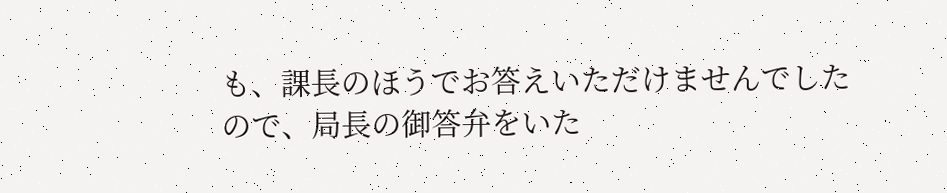も、課長のほうでお答えいただけませんでしたので、局長の御答弁をいた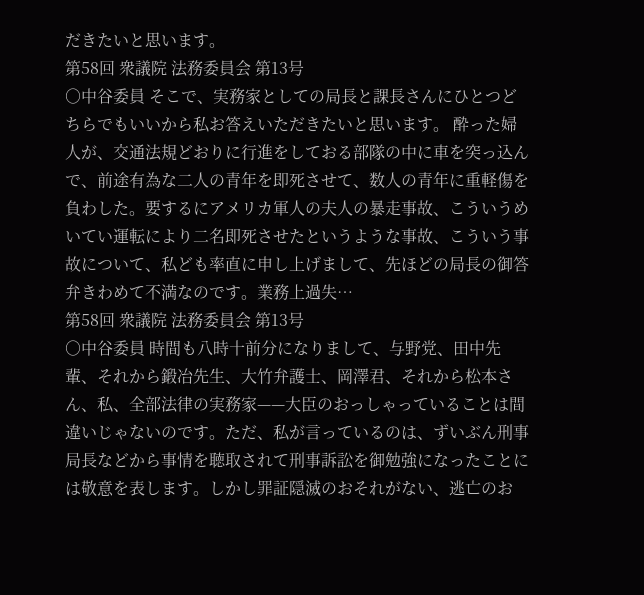だきたいと思います。
第58回 衆議院 法務委員会 第13号
○中谷委員 そこで、実務家としての局長と課長さんにひとつどちらでもいいから私お答えいただきたいと思います。 酔った婦人が、交通法規どおりに行進をしておる部隊の中に車を突っ込んで、前途有為な二人の青年を即死させて、数人の青年に重軽傷を負わした。要するにアメリカ軍人の夫人の暴走事故、こういうめいてい運転により二名即死させたというような事故、こういう事故について、私ども率直に申し上げまして、先ほどの局長の御答弁きわめて不満なのです。業務上過失…
第58回 衆議院 法務委員会 第13号
○中谷委員 時間も八時十前分になりまして、与野党、田中先輩、それから鍛冶先生、大竹弁護士、岡澤君、それから松本さん、私、全部法律の実務家——大臣のおっしゃっていることは間違いじゃないのです。ただ、私が言っているのは、ずいぶん刑事局長などから事情を聴取されて刑事訴訟を御勉強になったことには敬意を表します。しかし罪証隠滅のおそれがない、逃亡のお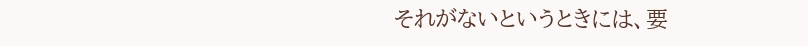それがないというときには、要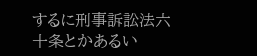するに刑事訴訟法六十条とかあるい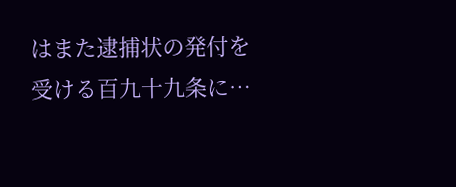はまた逮捕状の発付を受ける百九十九条に…